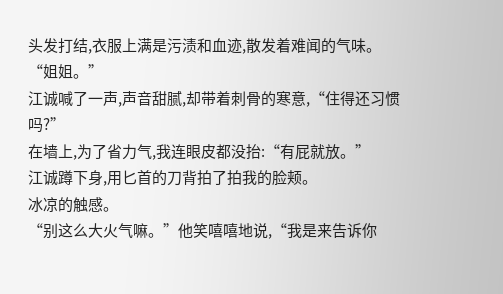头发打结,衣服上满是污渍和血迹,散发着难闻的气味。
“姐姐。”
江诚喊了一声,声音甜腻,却带着刺骨的寒意,“住得还习惯吗?”
在墙上,为了省力气,我连眼皮都没抬:“有屁就放。”
江诚蹲下身,用匕首的刀背拍了拍我的脸颊。
冰凉的触感。
“别这么大火气嘛。”他笑嘻嘻地说,“我是来告诉你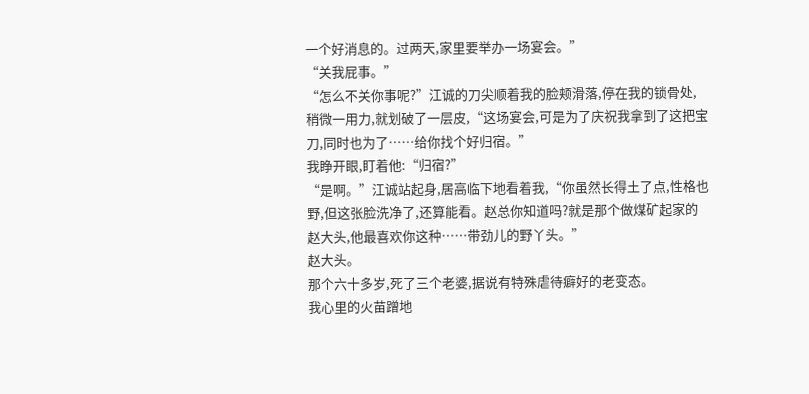一个好消息的。过两天,家里要举办一场宴会。”
“关我屁事。”
“怎么不关你事呢?”江诚的刀尖顺着我的脸颊滑落,停在我的锁骨处,稍微一用力,就划破了一层皮,“这场宴会,可是为了庆祝我拿到了这把宝刀,同时也为了……给你找个好归宿。”
我睁开眼,盯着他:“归宿?”
“是啊。”江诚站起身,居高临下地看着我,“你虽然长得土了点,性格也野,但这张脸洗净了,还算能看。赵总你知道吗?就是那个做煤矿起家的赵大头,他最喜欢你这种……带劲儿的野丫头。”
赵大头。
那个六十多岁,死了三个老婆,据说有特殊虐待癖好的老变态。
我心里的火苗蹭地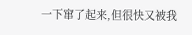一下窜了起来,但很快又被我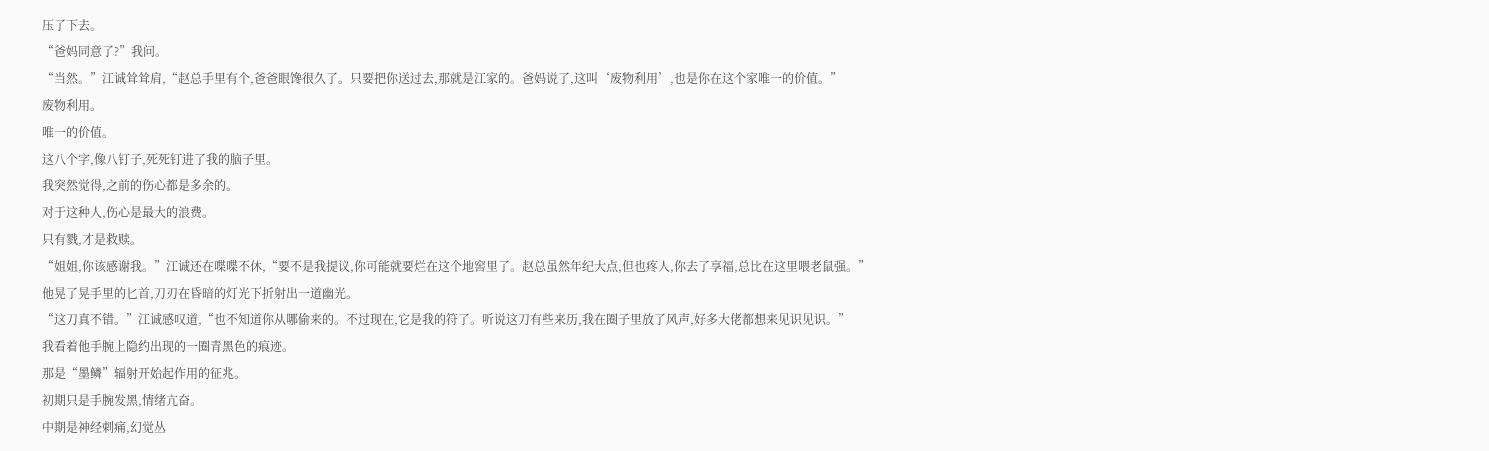压了下去。
“爸妈同意了?”我问。
“当然。”江诚耸耸肩,“赵总手里有个,爸爸眼馋很久了。只要把你送过去,那就是江家的。爸妈说了,这叫‘废物利用’,也是你在这个家唯一的价值。”
废物利用。
唯一的价值。
这八个字,像八钉子,死死钉进了我的脑子里。
我突然觉得,之前的伤心都是多余的。
对于这种人,伤心是最大的浪费。
只有戮,才是救赎。
“姐姐,你该感谢我。”江诚还在喋喋不休,“要不是我提议,你可能就要烂在这个地窖里了。赵总虽然年纪大点,但也疼人,你去了享福,总比在这里喂老鼠强。”
他晃了晃手里的匕首,刀刃在昏暗的灯光下折射出一道幽光。
“这刀真不错。”江诚感叹道,“也不知道你从哪偷来的。不过现在,它是我的符了。听说这刀有些来历,我在圈子里放了风声,好多大佬都想来见识见识。”
我看着他手腕上隐约出现的一圈青黑色的痕迹。
那是“墨鳞”辐射开始起作用的征兆。
初期只是手腕发黑,情绪亢奋。
中期是神经刺痛,幻觉丛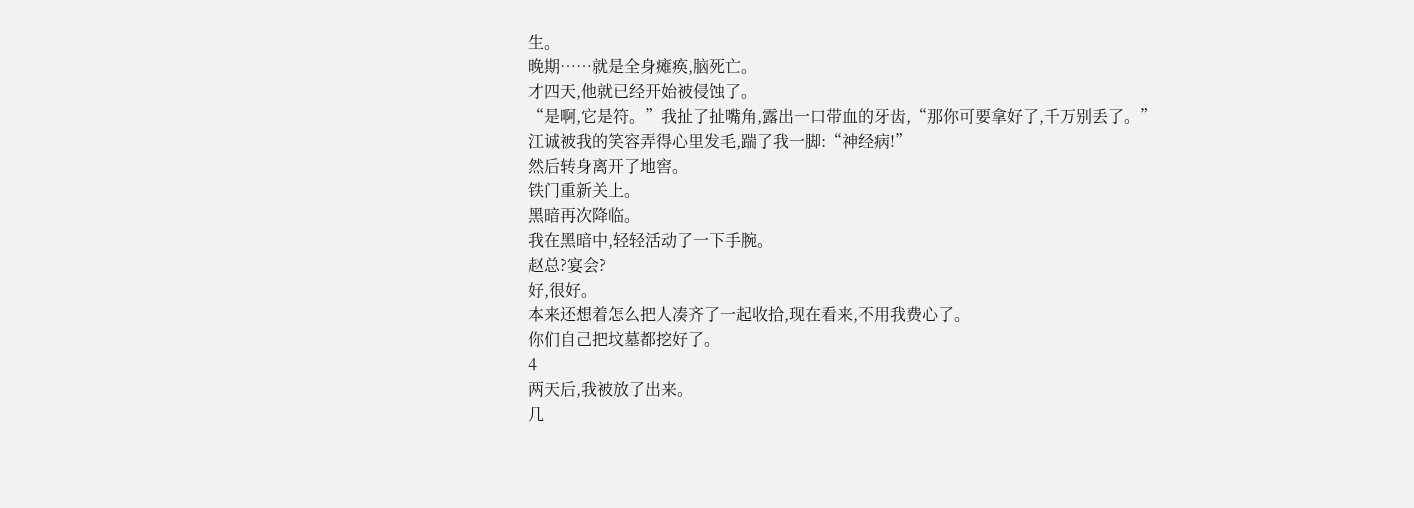生。
晚期……就是全身瘫痪,脑死亡。
才四天,他就已经开始被侵蚀了。
“是啊,它是符。”我扯了扯嘴角,露出一口带血的牙齿,“那你可要拿好了,千万别丢了。”
江诚被我的笑容弄得心里发毛,踹了我一脚:“神经病!”
然后转身离开了地窖。
铁门重新关上。
黑暗再次降临。
我在黑暗中,轻轻活动了一下手腕。
赵总?宴会?
好,很好。
本来还想着怎么把人凑齐了一起收拾,现在看来,不用我费心了。
你们自己把坟墓都挖好了。
4
两天后,我被放了出来。
几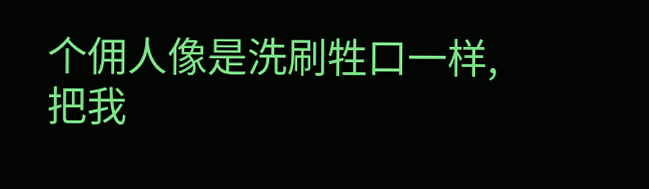个佣人像是洗刷牲口一样,把我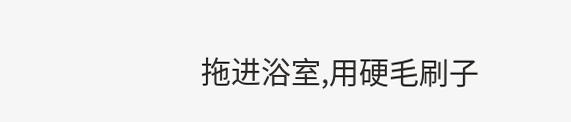拖进浴室,用硬毛刷子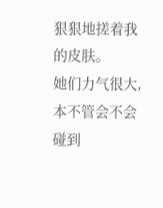狠狠地搓着我的皮肤。
她们力气很大,本不管会不会碰到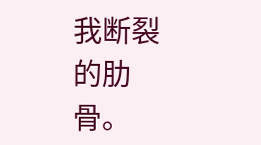我断裂的肋骨。